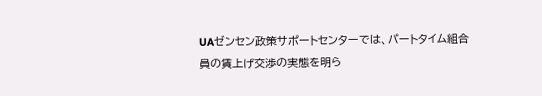UAゼンセン政策サポートセンターでは、パートタイム組合員の賃上げ交渉の実態を明ら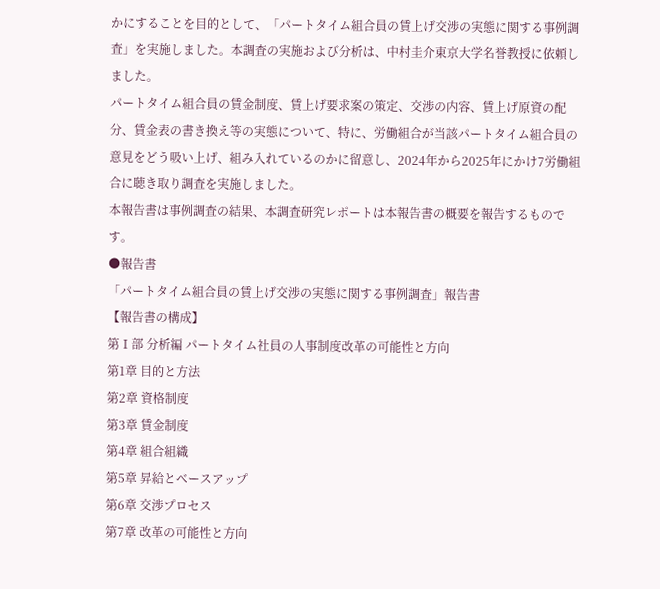かにすることを目的として、「パートタイム組合員の賃上げ交渉の実態に関する事例調査」を実施しました。本調査の実施および分析は、中村圭介東京大学名誉教授に依頼しました。
パートタイム組合員の賃金制度、賃上げ要求案の策定、交渉の内容、賃上げ原資の配分、賃金表の書き換え等の実態について、特に、労働組合が当該パートタイム組合員の意見をどう吸い上げ、組み入れているのかに留意し、2024年から2025年にかけ7労働組合に聴き取り調査を実施しました。
本報告書は事例調査の結果、本調査研究レポートは本報告書の概要を報告するものです。
●報告書
「パートタイム組合員の賃上げ交渉の実態に関する事例調査」報告書
【報告書の構成】
第Ⅰ部 分析編 パートタイム社員の人事制度改革の可能性と方向
第1章 目的と方法
第2章 資格制度
第3章 賃金制度
第4章 組合組織
第5章 昇給とベースアップ
第6章 交渉プロセス
第7章 改革の可能性と方向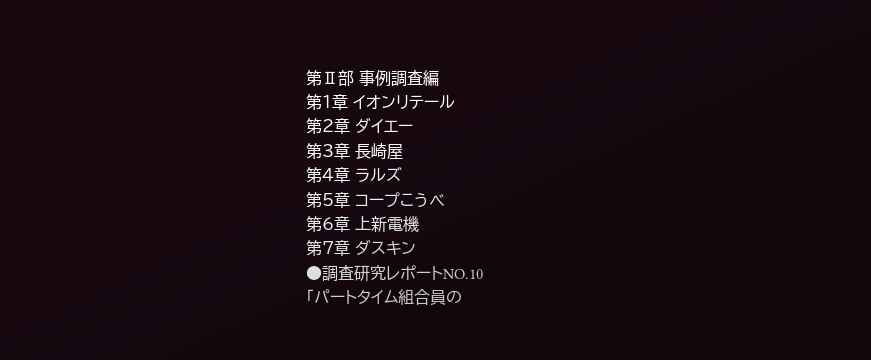第Ⅱ部 事例調査編
第1章 イオンリテール
第2章 ダイエー
第3章 長崎屋
第4章 ラルズ
第5章 コープこうべ
第6章 上新電機
第7章 ダスキン
●調査研究レポートNO.10
「パートタイム組合員の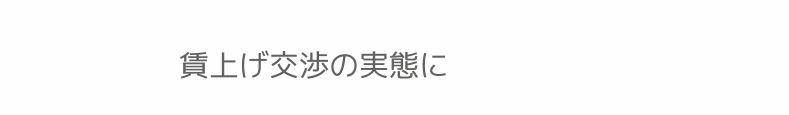賃上げ交渉の実態に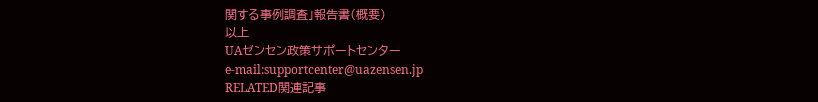関する事例調査」報告書(概要)
以上
UAゼンセン政策サポートセンター
e-mail:supportcenter@uazensen.jp
RELATED関連記事